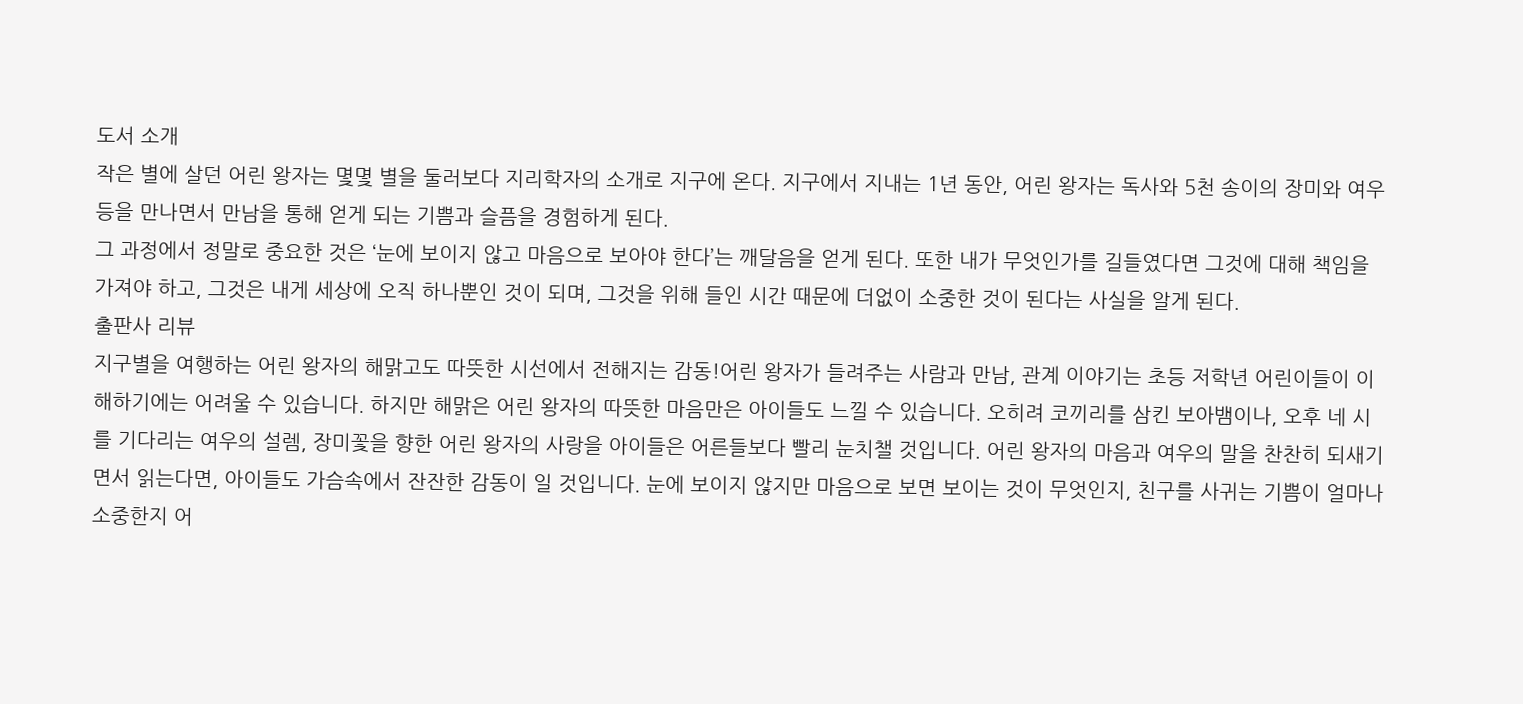도서 소개
작은 별에 살던 어린 왕자는 몇몇 별을 둘러보다 지리학자의 소개로 지구에 온다. 지구에서 지내는 1년 동안, 어린 왕자는 독사와 5천 송이의 장미와 여우 등을 만나면서 만남을 통해 얻게 되는 기쁨과 슬픔을 경험하게 된다.
그 과정에서 정말로 중요한 것은 ‘눈에 보이지 않고 마음으로 보아야 한다’는 깨달음을 얻게 된다. 또한 내가 무엇인가를 길들였다면 그것에 대해 책임을 가져야 하고, 그것은 내게 세상에 오직 하나뿐인 것이 되며, 그것을 위해 들인 시간 때문에 더없이 소중한 것이 된다는 사실을 알게 된다.
출판사 리뷰
지구별을 여행하는 어린 왕자의 해맑고도 따뜻한 시선에서 전해지는 감동!어린 왕자가 들려주는 사람과 만남, 관계 이야기는 초등 저학년 어린이들이 이해하기에는 어려울 수 있습니다. 하지만 해맑은 어린 왕자의 따뜻한 마음만은 아이들도 느낄 수 있습니다. 오히려 코끼리를 삼킨 보아뱀이나, 오후 네 시를 기다리는 여우의 설렘, 장미꽃을 향한 어린 왕자의 사랑을 아이들은 어른들보다 빨리 눈치챌 것입니다. 어린 왕자의 마음과 여우의 말을 찬찬히 되새기면서 읽는다면, 아이들도 가슴속에서 잔잔한 감동이 일 것입니다. 눈에 보이지 않지만 마음으로 보면 보이는 것이 무엇인지, 친구를 사귀는 기쁨이 얼마나 소중한지 어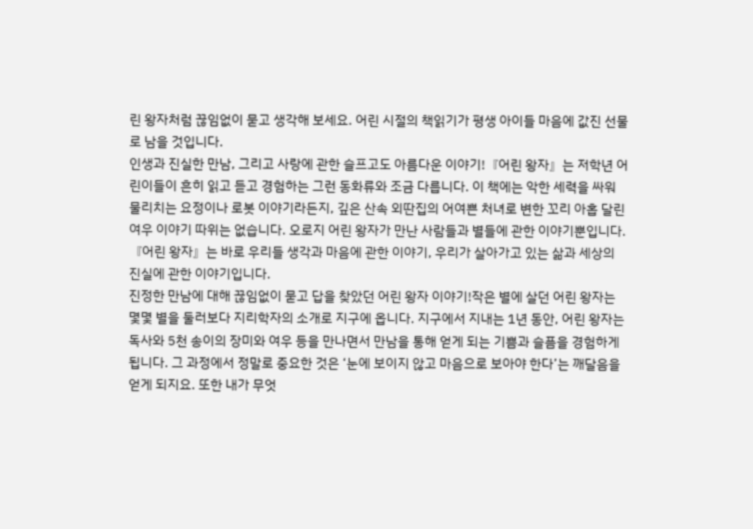린 왕자처럼 끊임없이 묻고 생각해 보세요. 어린 시절의 책읽기가 평생 아이들 마음에 값진 선물로 남을 것입니다.
인생과 진실한 만남, 그리고 사랑에 관한 슬프고도 아름다운 이야기!『어린 왕자』는 저학년 어린이들이 흔히 읽고 듣고 경험하는 그런 동화류와 조금 다릅니다. 이 책에는 악한 세력을 싸워 물리치는 요정이나 로봇 이야기라든지, 깊은 산속 외딴집의 어여쁜 처녀로 변한 꼬리 아홉 달린 여우 이야기 따위는 없습니다. 오로지 어린 왕자가 만난 사람들과 별들에 관한 이야기뿐입니다. 『어린 왕자』는 바로 우리들 생각과 마음에 관한 이야기, 우리가 살아가고 있는 삶과 세상의 진실에 관한 이야기입니다.
진정한 만남에 대해 끊임없이 묻고 답을 찾았던 어린 왕자 이야기!작은 별에 살던 어린 왕자는 몇몇 별을 둘러보다 지리학자의 소개로 지구에 옵니다. 지구에서 지내는 1년 동안, 어린 왕자는 독사와 5천 송이의 장미와 여우 등을 만나면서 만남을 통해 얻게 되는 기쁨과 슬픔을 경험하게 됩니다. 그 과정에서 정말로 중요한 것은 ‘눈에 보이지 않고 마음으로 보아야 한다’는 깨달음을 얻게 되지요. 또한 내가 무엇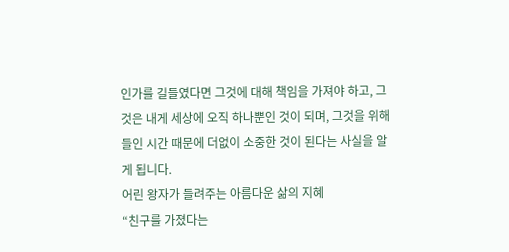인가를 길들였다면 그것에 대해 책임을 가져야 하고, 그것은 내게 세상에 오직 하나뿐인 것이 되며, 그것을 위해 들인 시간 때문에 더없이 소중한 것이 된다는 사실을 알게 됩니다.
어린 왕자가 들려주는 아름다운 삶의 지혜
“친구를 가졌다는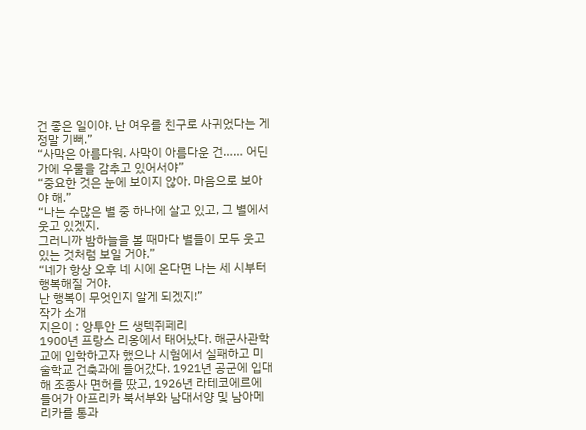건 좋은 일이야. 난 여우를 친구로 사귀었다는 게 정말 기뻐.”
“사막은 아름다워. 사막이 아름다운 건…… 어딘가에 우물을 감추고 있어서야”
“중요한 것은 눈에 보이지 않아. 마음으로 보아야 해.”
“나는 수많은 별 중 하나에 살고 있고, 그 별에서 웃고 있겠지.
그러니까 밤하늘을 볼 때마다 별들이 모두 웃고 있는 것처럼 보일 거야.”
“네가 항상 오후 네 시에 온다면 나는 세 시부터 행복해질 거야.
난 행복이 무엇인지 알게 되겠지!”
작가 소개
지은이 : 앙투안 드 생텍쥐페리
1900년 프랑스 리옹에서 태어났다. 해군사관학교에 입학하고자 했으나 시험에서 실패하고 미술학교 건축과에 들어갔다. 1921년 공군에 입대해 조종사 면허를 땄고, 1926년 라테코에르에 들어가 아프리카 북서부와 남대서양 및 남아메리카를 통과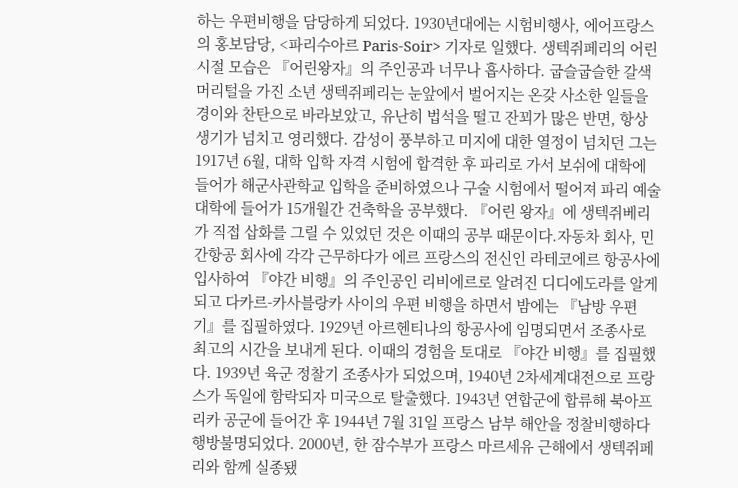하는 우편비행을 담당하게 되었다. 1930년대에는 시험비행사, 에어프랑스의 홍보담당, <파리수아르 Paris-Soir> 기자로 일했다. 생텍쥐페리의 어린 시절 모습은 『어린왕자』의 주인공과 너무나 흡사하다. 굽슬굽슬한 갈색 머리털을 가진 소년 생텍쥐페리는 눈앞에서 벌어지는 온갖 사소한 일들을 경이와 찬탄으로 바라보았고, 유난히 법석을 떨고 잔꾀가 많은 반면, 항상 생기가 넘치고 영리했다. 감성이 풍부하고 미지에 대한 열정이 넘치던 그는 1917년 6월, 대학 입학 자격 시험에 합격한 후 파리로 가서 보쉬에 대학에 들어가 해군사관학교 입학을 준비하였으나 구술 시험에서 떨어져 파리 예술 대학에 들어가 15개월간 건축학을 공부했다. 『어린 왕자』에 생텍쥐베리가 직접 삽화를 그릴 수 있었던 것은 이때의 공부 때문이다.자동차 회사, 민간항공 회사에 각각 근무하다가 에르 프랑스의 전신인 라테코에르 항공사에 입사하여 『야간 비행』의 주인공인 리비에르로 알려진 디디에도라를 알게 되고 다카르-카사블랑카 사이의 우편 비행을 하면서 밤에는 『남방 우편기』를 집필하였다. 1929년 아르헨티나의 항공사에 임명되면서 조종사로 최고의 시간을 보내게 된다. 이때의 경험을 토대로 『야간 비행』를 집필했다. 1939년 육군 정찰기 조종사가 되었으며, 1940년 2차세계대전으로 프랑스가 독일에 함락되자 미국으로 탈출했다. 1943년 연합군에 합류해 북아프리카 공군에 들어간 후 1944년 7월 31일 프랑스 남부 해안을 정찰비행하다 행방불명되었다. 2000년, 한 잠수부가 프랑스 마르세유 근해에서 생텍쥐페리와 함께 실종됐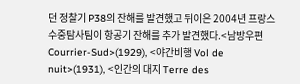던 정찰기 P38의 잔해를 발견했고 뒤이은 2004년 프랑스 수중탐사팀이 항공기 잔해를 추가 발견했다.<남방우편 Courrier-Sud>(1929), <야간비행 Vol de nuit>(1931), <인간의 대지 Terre des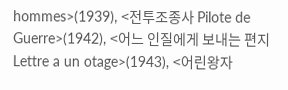hommes>(1939), <전투조종사 Pilote de Guerre>(1942), <어느 인질에게 보내는 편지 Lettre a un otage>(1943), <어린왕자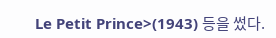Le Petit Prince>(1943) 등을 썼다.